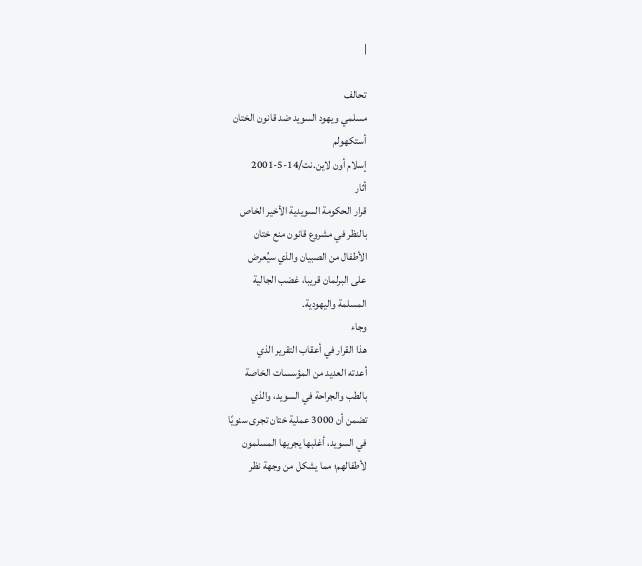|

تحالف
مسلمي ويهود السويد ضد قانون الختان
أستكهولم
إسلام أون لاين.نت/14-5-2001
أثار
قرار الحكومة السويدية الأخير الخاص
بالنظر في مشروع قانون منع ختان
الأطفال من الصبيان والذي سيُعرض
على البرلمان قريبا، غضب الجالية
المسلمة واليهودية.
وجاء
هذا القرار في أعقاب التقرير الذي
أعدته العديد من المؤسسات الخاصة
بالطب والجراحة في السويد، والذي
تضمن أن 3000 عملية ختان تجرى سنويًا
في السويد، أغلبها يجريها المسلمون
لأطفالهم؛ مما يشكل من وجهة نظر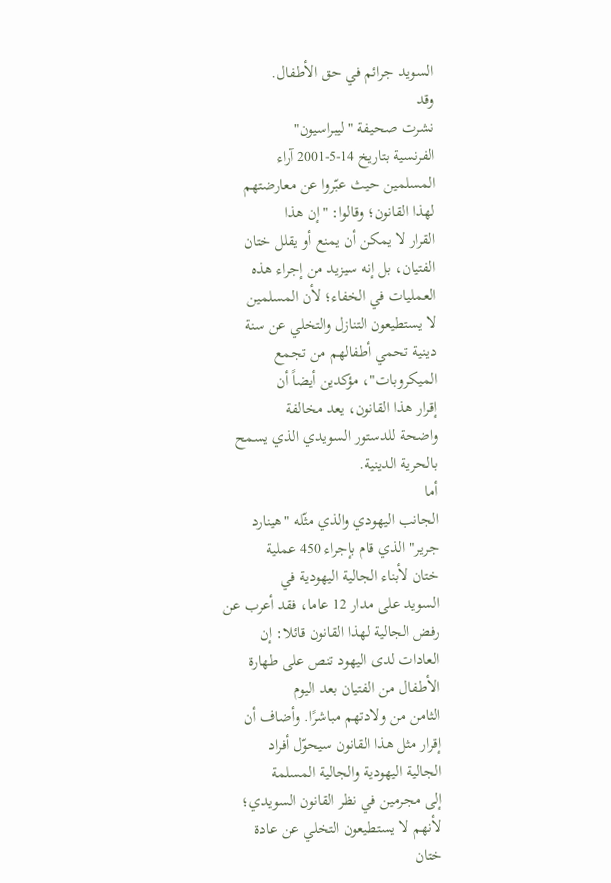السويد جرائم في حق الأطفال.
وقد
نشرت صحيفة "ليبراسيون"
الفرنسية بتاريخ 14-5-2001 آراء
المسلمين حيث عبّروا عن معارضتهم
لهذا القانون؛ وقالوا: "إن هذا
القرار لا يمكن أن يمنع أو يقلل ختان
الفتيان، بل إنه سيزيد من إجراء هذه
العمليات في الخفاء؛ لأن المسلمين
لا يستطيعون التنازل والتخلي عن سنة
دينية تحمي أطفالهم من تجمع
الميكروبات"، مؤكدين أيضاً أن
إقرار هذا القانون، يعد مخالفة
واضحة للدستور السويدي الذي يسمح
بالحرية الدينية.
أما
الجانب اليهودي والذي مثّله "هينارد
جرير" الذي قام بإجراء 450 عملية
ختان لأبناء الجالية اليهودية في
السويد على مدار 12 عاما، فقد أعرب عن
رفض الجالية لهذا القانون قائلا: إن
العادات لدى اليهود تنص على طهارة
الأطفال من الفتيان بعد اليوم
الثامن من ولادتهم مباشرًا. وأضاف أن
إقرار مثل هذا القانون سيحوّل أفراد
الجالية اليهودية والجالية المسلمة
إلى مجرمين في نظر القانون السويدي؛
لأنهم لا يستطيعون التخلي عن عادة
ختان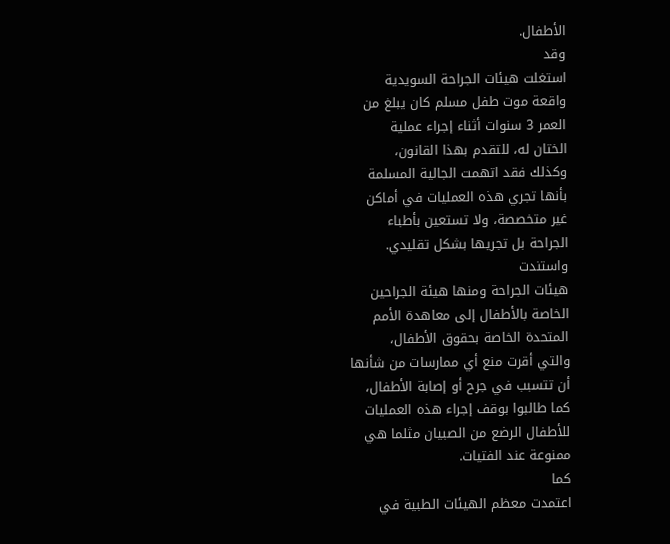الأطفال.
وقد
استغلت هيئات الجراحة السويدية
واقعة موت طفل مسلم كان يبلغ من
العمر 3 سنوات أثناء إجراء عملية
الختان له، للتقدم بهذا القانون،
وكذلك فقد اتهمت الجالية المسلمة
بأنها تجري هذه العمليات في أماكن
غير متخصصة، ولا تستعين بأطباء
الجراحة بل تجريها بشكل تقليدي.
واستندت
هيئات الجراحة ومنها هيئة الجراحين
الخاصة بالأطفال إلى معاهدة الأمم
المتحدة الخاصة بحقوق الأطفال،
والتي أقرت منع أي ممارسات من شأنها
أن تتسبب في جرح أو إصابة الأطفال،
كما طالبوا بوقف إجراء هذه العمليات
للأطفال الرضع من الصبيان مثلما هي
ممنوعة عند الفتيات.
كما
اعتمدت معظم الهيئات الطبية في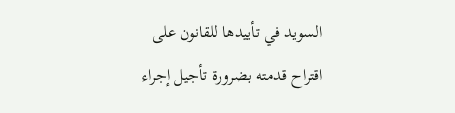السويد في تأييدها للقانون على
اقتراح قدمته بضرورة تأجيل إجراء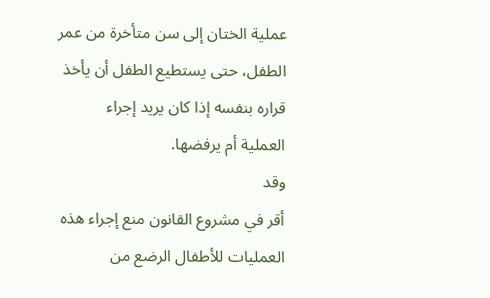عملية الختان إلى سن متأخرة من عمر
الطفل، حتى يستطيع الطفل أن يأخذ
قراره بنفسه إذا كان يريد إجراء
العملية أم يرفضها.
وقد
أقر في مشروع القانون منع إجراء هذه
العمليات للأطفال الرضع من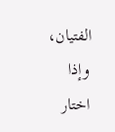الفتيان،
وإذا اختار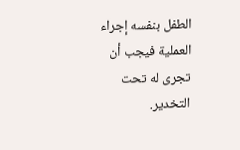الطفل بنفسه إجراء
العملية فيجب أن تجرى له تحت التخدير.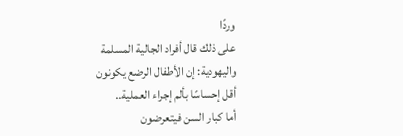وردًا
على ذلك قال أفراد الجالية المسلمة
واليهودية: إن الأطفال الرضع يكونون
أقل إحساسًا بألم إجراء العملية..
أما كبار السن فيتعرضون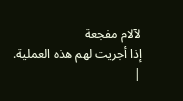لآلام مفجعة
إذا أجريت لهم هذه العملية.
|